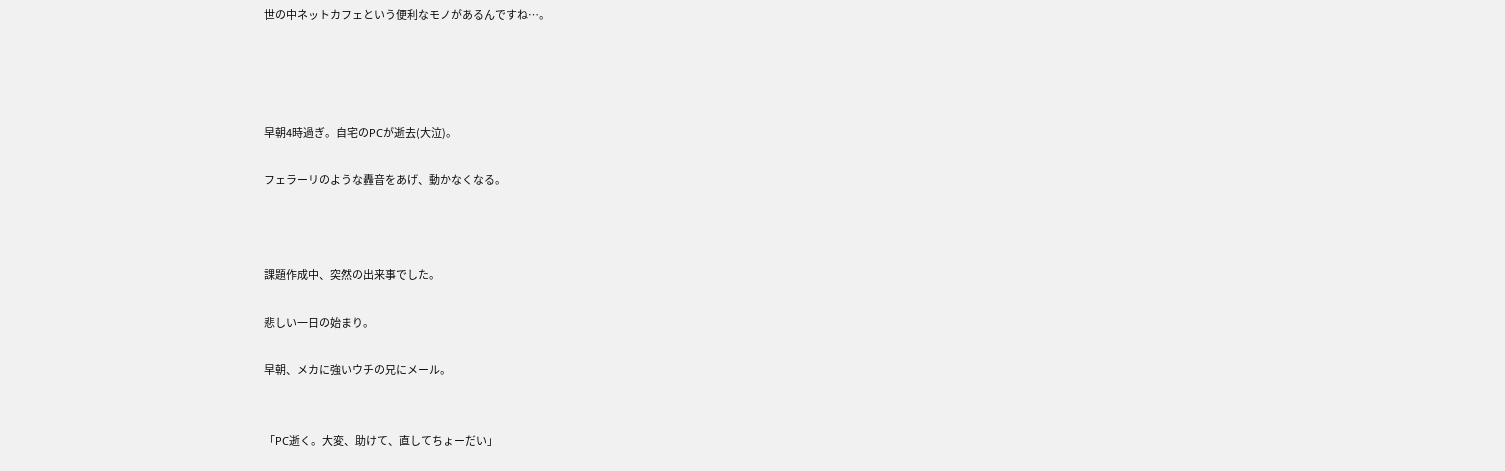世の中ネットカフェという便利なモノがあるんですね…。




早朝4時過ぎ。自宅のPCが逝去(大泣)。

フェラーリのような轟音をあげ、動かなくなる。



課題作成中、突然の出来事でした。

悲しい一日の始まり。

早朝、メカに強いウチの兄にメール。


「PC逝く。大変、助けて、直してちょーだい」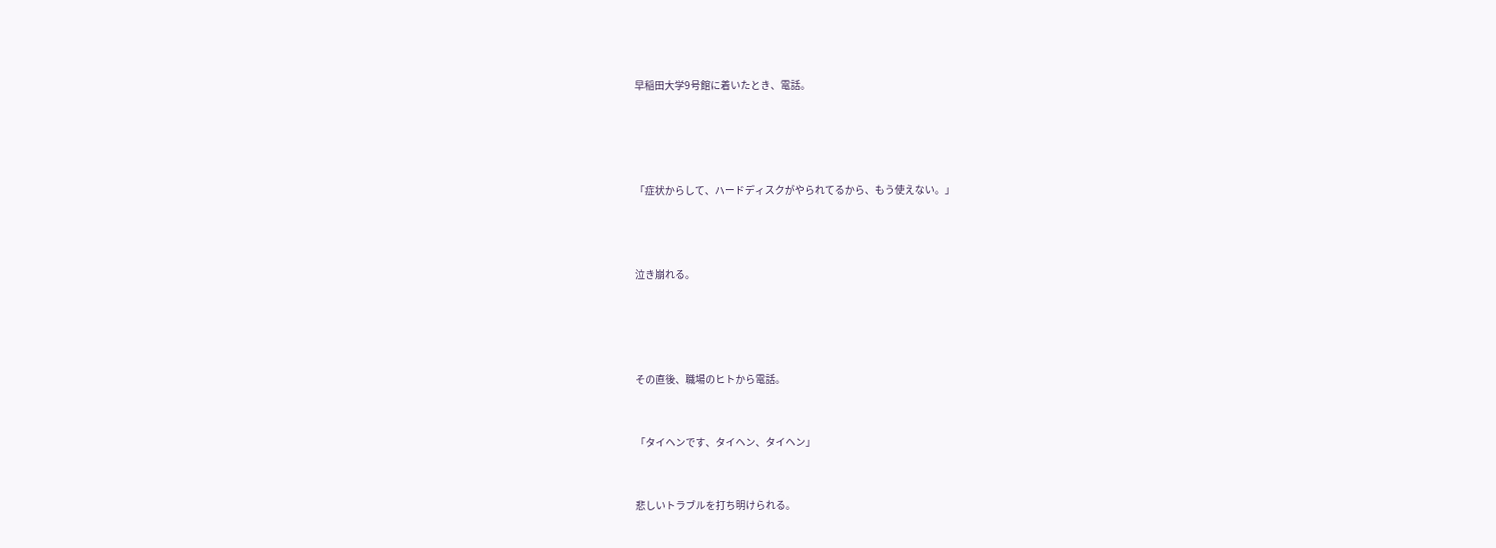早稲田大学9号館に着いたとき、電話。




「症状からして、ハードディスクがやられてるから、もう使えない。」



泣き崩れる。




その直後、職場のヒトから電話。


「タイヘンです、タイヘン、タイヘン」


悲しいトラブルを打ち明けられる。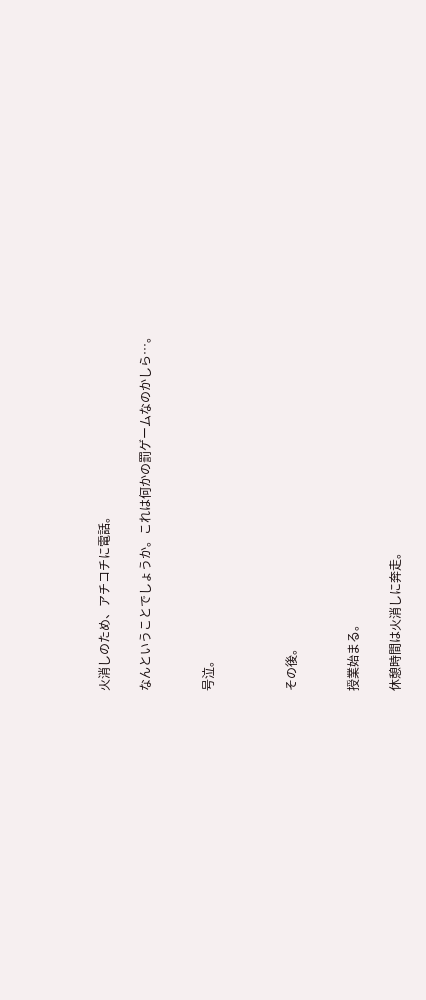火消しのため、アチコチに電話。

なんということでしょうか。これは何かの罰ゲームなのかしら…。


号泣。



その後。


授業始まる。

休憩時間は火消しに奔走。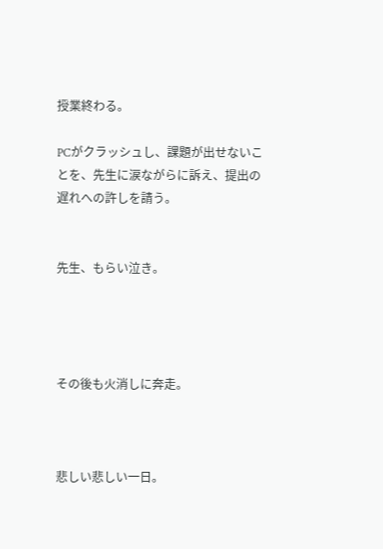授業終わる。

PCがクラッシュし、課題が出せないことを、先生に涙ながらに訴え、提出の遅れへの許しを請う。


先生、もらい泣き。




その後も火消しに奔走。



悲しい悲しい一日。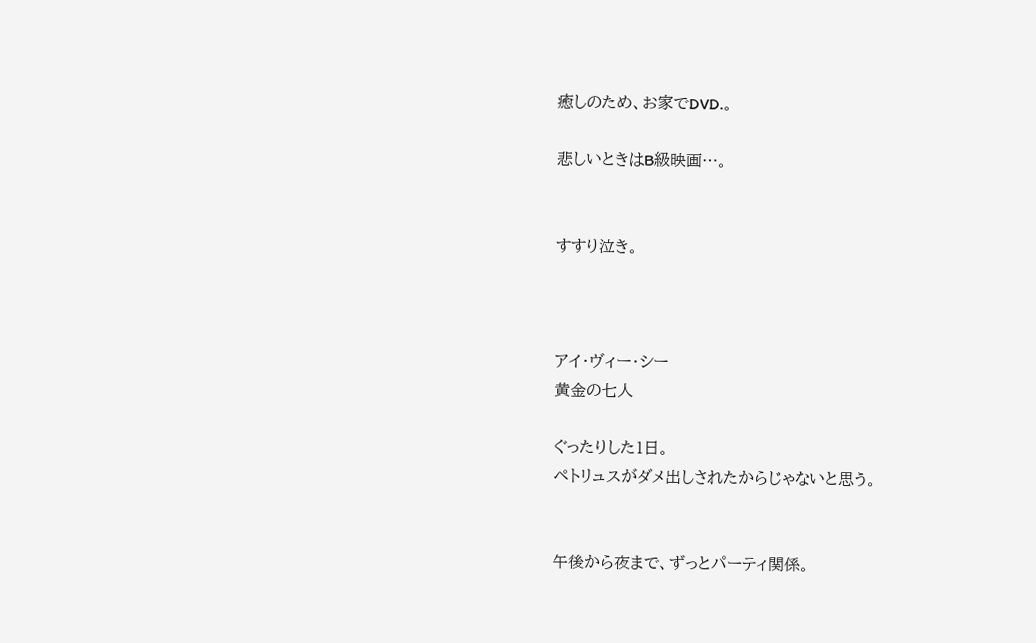癒しのため、お家でDVD.。

悲しいときはB級映画…。


すすり泣き。



アイ・ヴィー・シー
黄金の七人

ぐったりした1日。
ペトリュスがダメ出しされたからじゃないと思う。


午後から夜まで、ずっとパーティ関係。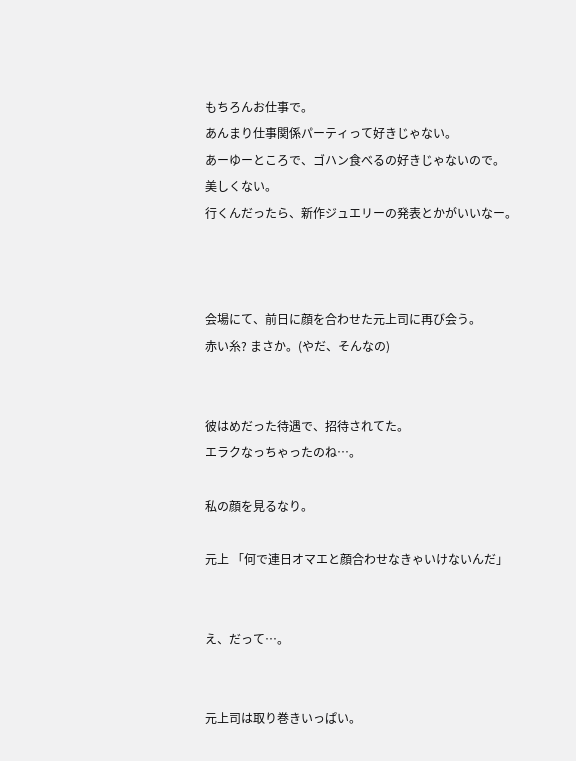もちろんお仕事で。
あんまり仕事関係パーティって好きじゃない。
あーゆーところで、ゴハン食べるの好きじゃないので。
美しくない。
行くんだったら、新作ジュエリーの発表とかがいいなー。



会場にて、前日に顔を合わせた元上司に再び会う。
赤い糸? まさか。(やだ、そんなの)


彼はめだった待遇で、招待されてた。
エラクなっちゃったのね…。

私の顔を見るなり。

元上 「何で連日オマエと顔合わせなきゃいけないんだ」


え、だって…。


元上司は取り巻きいっぱい。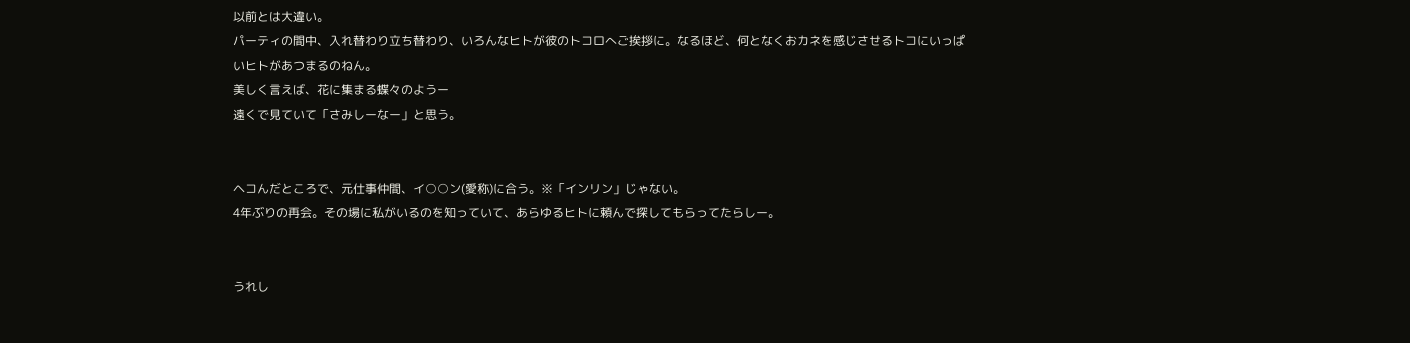以前とは大違い。
パーティの間中、入れ替わり立ち替わり、いろんなヒトが彼のトコロへご挨拶に。なるほど、何となくおカネを感じさせるトコにいっぱいヒトがあつまるのねん。
美しく言えば、花に集まる蝶々のようー
遠くで見ていて「さみしーなー」と思う。


ヘコんだところで、元仕事仲間、イ○○ン(愛称)に合う。※「インリン」じゃない。
4年ぶりの再会。その場に私がいるのを知っていて、あらゆるヒトに頼んで探してもらってたらしー。


うれし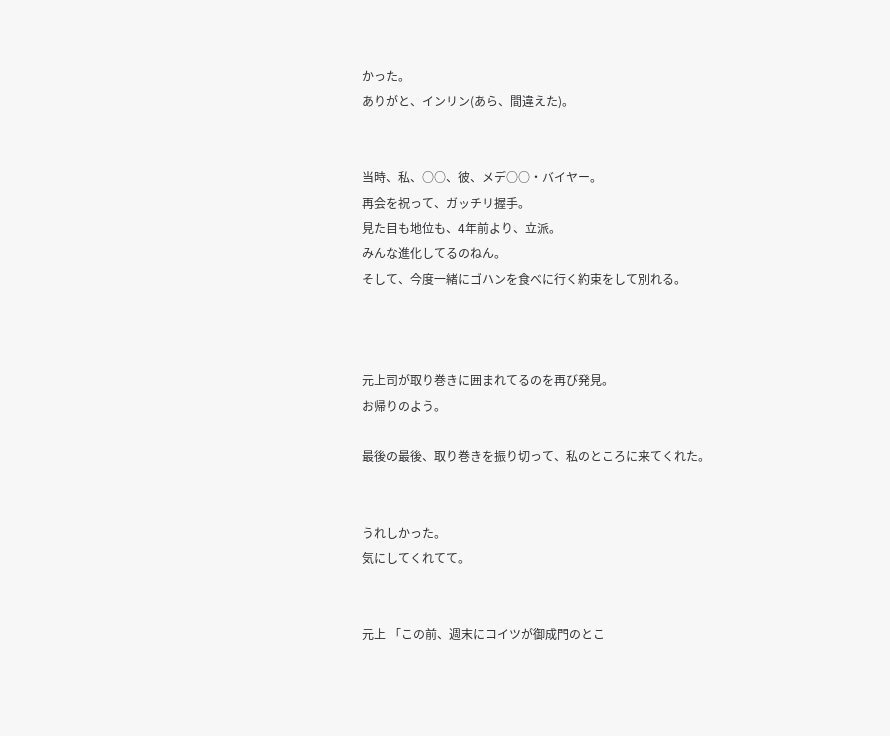かった。
ありがと、インリン(あら、間違えた)。


当時、私、○○、彼、メデ○○・バイヤー。
再会を祝って、ガッチリ握手。
見た目も地位も、4年前より、立派。
みんな進化してるのねん。
そして、今度一緒にゴハンを食べに行く約束をして別れる。



元上司が取り巻きに囲まれてるのを再び発見。
お帰りのよう。

最後の最後、取り巻きを振り切って、私のところに来てくれた。


うれしかった。
気にしてくれてて。


元上 「この前、週末にコイツが御成門のとこ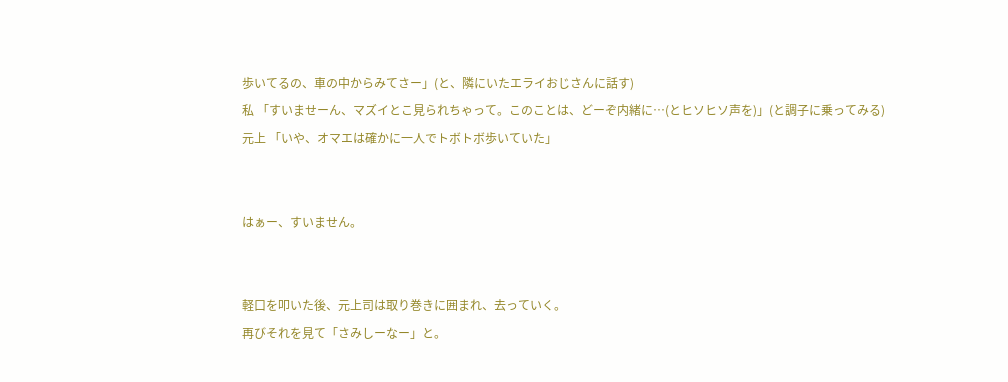歩いてるの、車の中からみてさー」(と、隣にいたエライおじさんに話す)
私 「すいませーん、マズイとこ見られちゃって。このことは、どーぞ内緒に…(とヒソヒソ声を)」(と調子に乗ってみる)
元上 「いや、オマエは確かに一人でトボトボ歩いていた」


はぁー、すいません。


軽口を叩いた後、元上司は取り巻きに囲まれ、去っていく。
再びそれを見て「さみしーなー」と。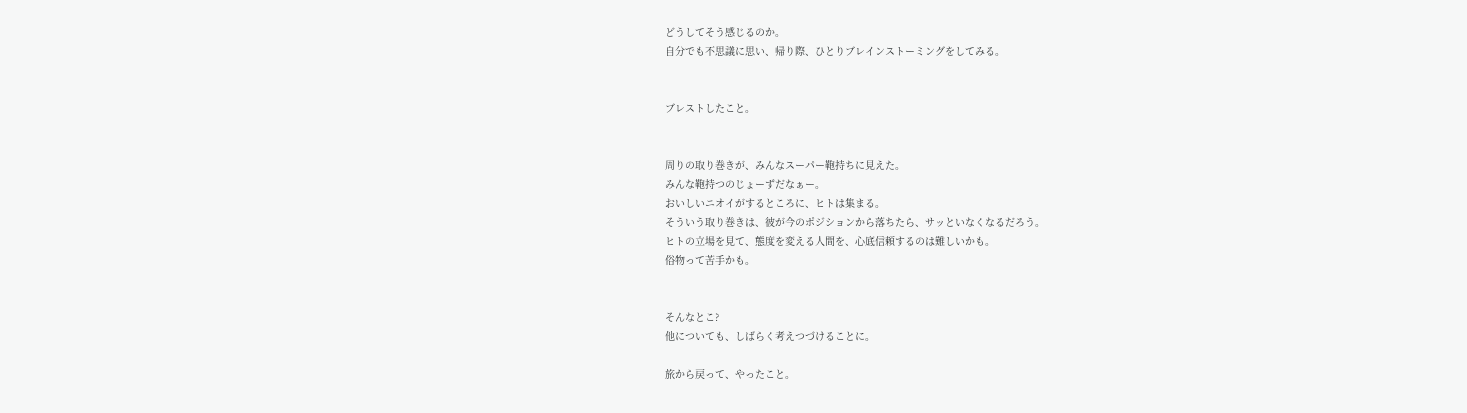どうしてそう感じるのか。
自分でも不思議に思い、帰り際、ひとりブレインストーミングをしてみる。


ブレストしたこと。


周りの取り巻きが、みんなスーパー鞄持ちに見えた。
みんな鞄持つのじょーずだなぁー。
おいしいニオイがするところに、ヒトは集まる。
そういう取り巻きは、彼が今のポジションから落ちたら、サッといなくなるだろう。
ヒトの立場を見て、態度を変える人間を、心底信頼するのは難しいかも。
俗物って苦手かも。


そんなとこ?
他についても、しばらく考えつづけることに。

旅から戻って、やったこと。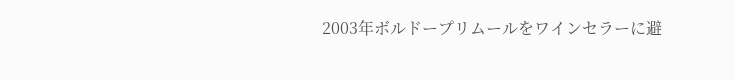2003年ボルドープリムールをワインセラーに避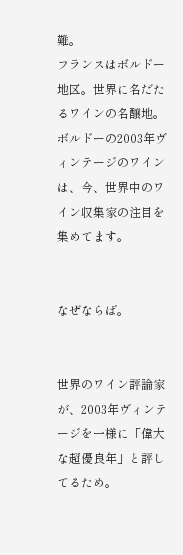難。
フランスはボルドー地区。世界に名だたるワインの名醸地。
ボルドーの2003年ヴィンテージのワインは、今、世界中のワイン収集家の注目を集めてます。


なぜならば。


世界のワイン評論家が、2003年ヴィンテージを一様に「偉大な超優良年」と評してるため。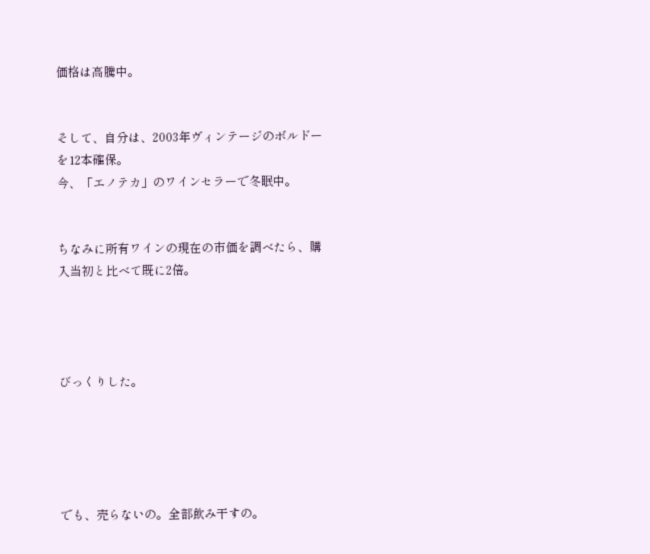価格は高騰中。


そして、自分は、2003年ヴィンテージのボルドーを12本確保。
今、「エノテカ」のワインセラーで冬眠中。


ちなみに所有ワインの現在の市価を調べたら、購入当初と比べて既に2倍。




びっくりした。





でも、売らないの。全部飲み干すの。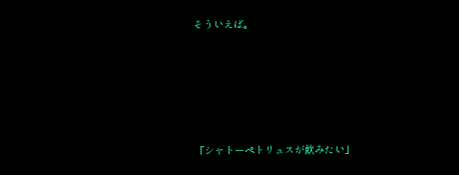そういえば。





「シャトーペトリュスが飲みたい」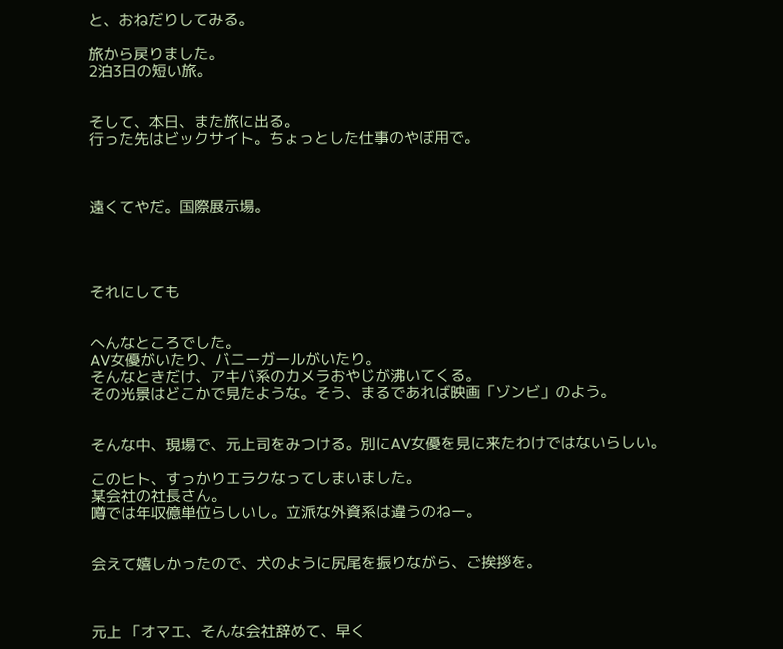と、おねだりしてみる。

旅から戻りました。
2泊3日の短い旅。


そして、本日、また旅に出る。
行った先はビックサイト。ちょっとした仕事のやぼ用で。



遠くてやだ。国際展示場。




それにしても


へんなところでした。
AV女優がいたり、バニーガールがいたり。
そんなときだけ、アキバ系のカメラおやじが沸いてくる。
その光景はどこかで見たような。そう、まるであれば映画「ゾンビ」のよう。


そんな中、現場で、元上司をみつける。別にAV女優を見に来たわけではないらしい。

このヒト、すっかりエラクなってしまいました。
某会社の社長さん。
噂では年収億単位らしいし。立派な外資系は違うのねー。


会えて嬉しかったので、犬のように尻尾を振りながら、ご挨拶を。



元上 「オマエ、そんな会社辞めて、早く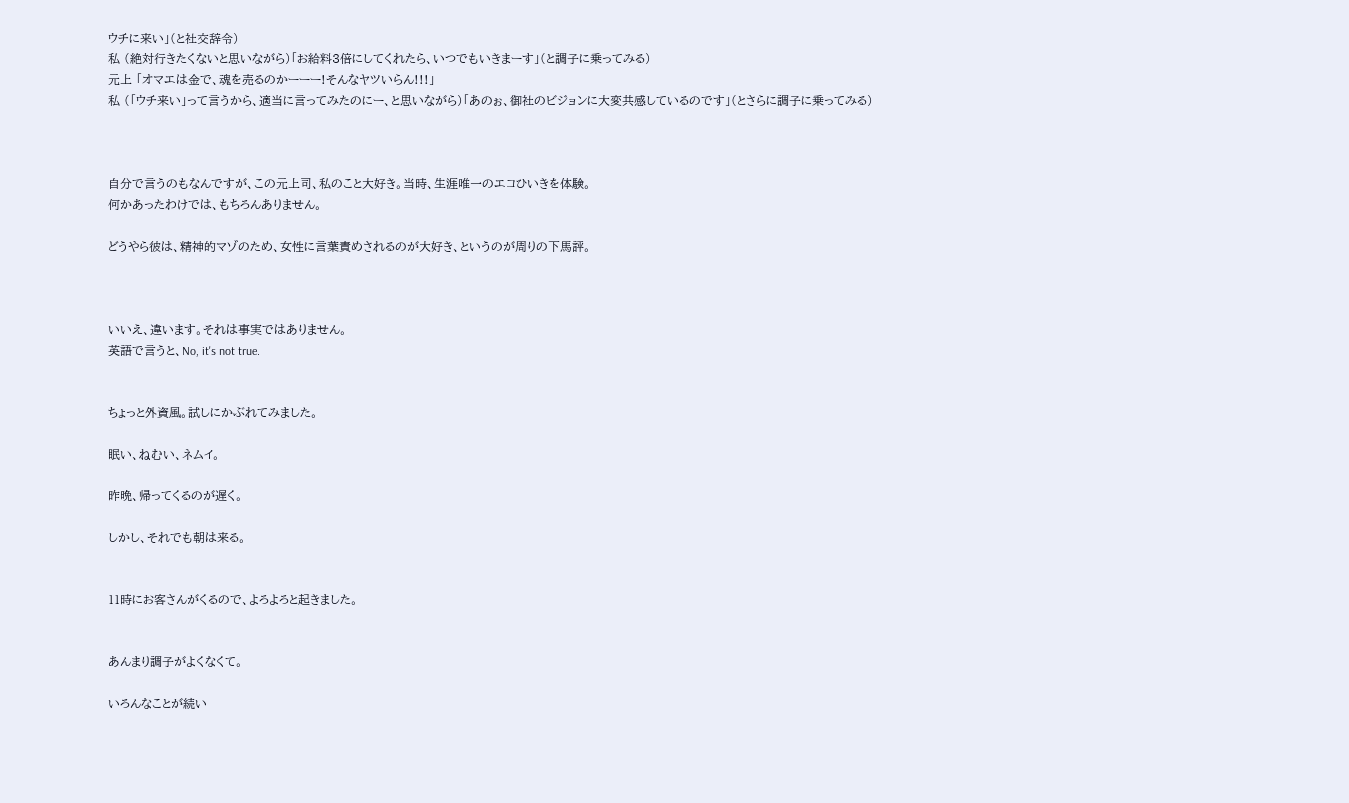ウチに来い」(と社交辞令)
私 (絶対行きたくないと思いながら)「お給料3倍にしてくれたら、いつでもいきまーす」(と調子に乗ってみる)
元上 「オマエは金で、魂を売るのかーーー!そんなヤツいらん!!!」
私 (「ウチ来い」って言うから、適当に言ってみたのにー、と思いながら)「あのぉ、御社のビジョンに大変共感しているのです」(とさらに調子に乗ってみる)



自分で言うのもなんですが、この元上司、私のこと大好き。当時、生涯唯一のエコひいきを体験。
何かあったわけでは、もちろんありません。

どうやら彼は、精神的マゾのため、女性に言葉責めされるのが大好き、というのが周りの下馬評。



いいえ、違います。それは事実ではありません。
英語で言うと、No, it's not true.


ちょっと外資風。試しにかぶれてみました。

眠い、ねむい、ネムイ。

昨晩、帰ってくるのが遅く。

しかし、それでも朝は来る。


11時にお客さんがくるので、よろよろと起きました。


あんまり調子がよくなくて。

いろんなことが続い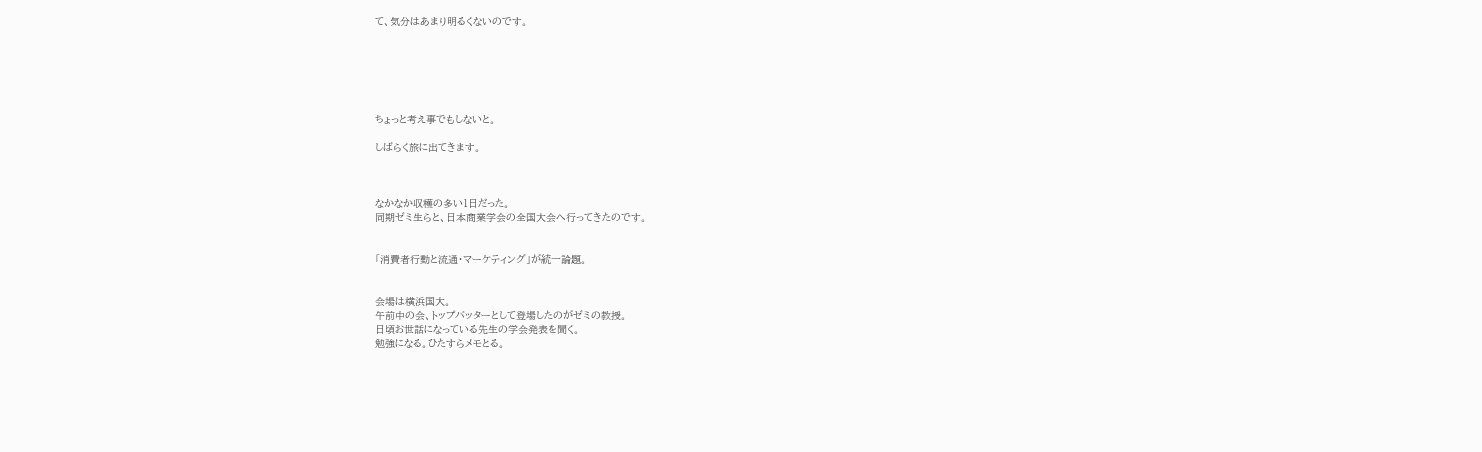て、気分はあまり明るくないのです。






ちょっと考え事でもしないと。

しばらく旅に出てきます。



なかなか収穫の多い1日だった。
同期ゼミ生らと、日本商業学会の全国大会へ行ってきたのです。


「消費者行動と流通・マーケティング」が統一論題。


会場は横浜国大。
午前中の会、トップバッターとして登場したのがゼミの教授。
日頃お世話になっている先生の学会発表を聞く。
勉強になる。ひたすらメモとる。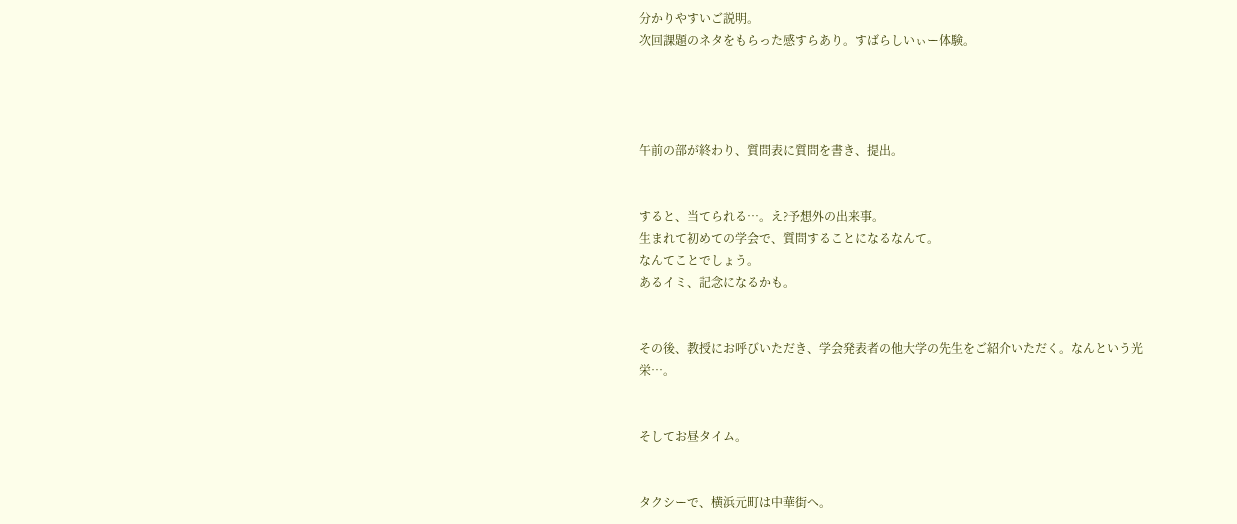分かりやすいご説明。
次回課題のネタをもらった感すらあり。すばらしいぃー体験。




午前の部が終わり、質問表に質問を書き、提出。


すると、当てられる…。え?予想外の出来事。
生まれて初めての学会で、質問することになるなんて。
なんてことでしょう。
あるイミ、記念になるかも。


その後、教授にお呼びいただき、学会発表者の他大学の先生をご紹介いただく。なんという光栄…。


そしてお昼タイム。


タクシーで、横浜元町は中華街へ。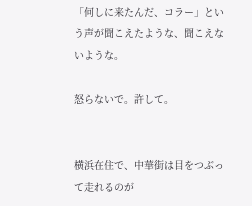「何しに来たんだ、コラー」という声が聞こえたような、聞こえないような。

怒らないで。許して。


横浜在住で、中華街は目をつぶって走れるのが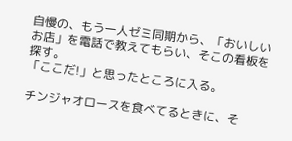自慢の、もう一人ゼミ同期から、「おいしいお店」を電話で教えてもらい、そこの看板を探す。
「ここだ!」と思ったところに入る。

チンジャオロースを食べてるときに、そ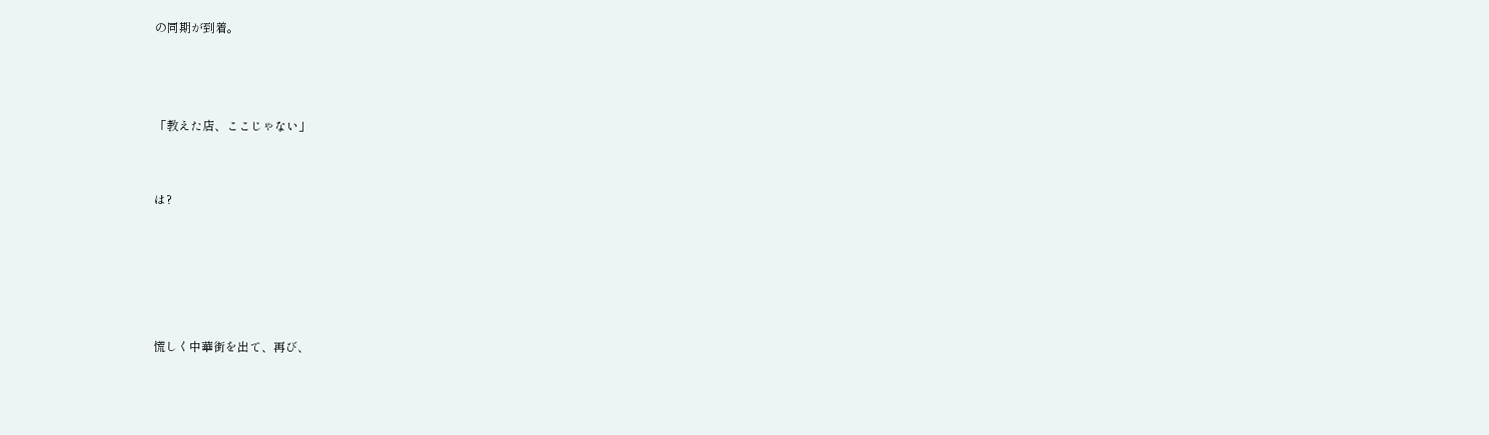の同期が到着。



「教えた店、ここじゃない」


は?





慌しく中華街を出て、再び、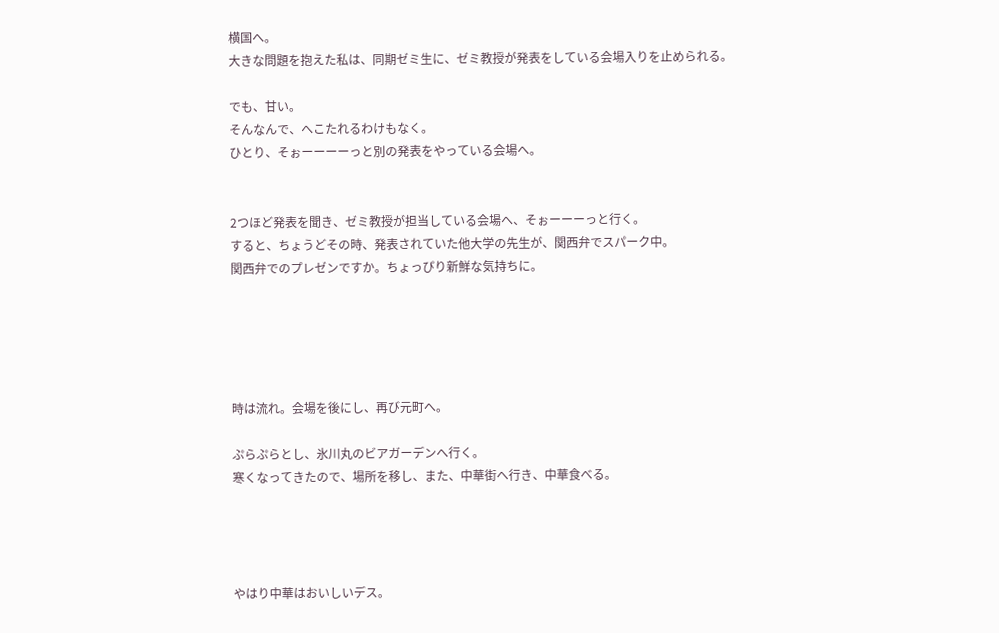横国へ。
大きな問題を抱えた私は、同期ゼミ生に、ゼミ教授が発表をしている会場入りを止められる。

でも、甘い。
そんなんで、へこたれるわけもなく。
ひとり、そぉーーーーっと別の発表をやっている会場へ。


2つほど発表を聞き、ゼミ教授が担当している会場へ、そぉーーーっと行く。
すると、ちょうどその時、発表されていた他大学の先生が、関西弁でスパーク中。
関西弁でのプレゼンですか。ちょっぴり新鮮な気持ちに。





時は流れ。会場を後にし、再び元町へ。

ぷらぷらとし、氷川丸のビアガーデンへ行く。
寒くなってきたので、場所を移し、また、中華街へ行き、中華食べる。




やはり中華はおいしいデス。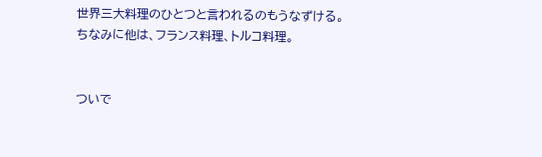世界三大料理のひとつと言われるのもうなずける。
ちなみに他は、フランス料理、トルコ料理。


ついで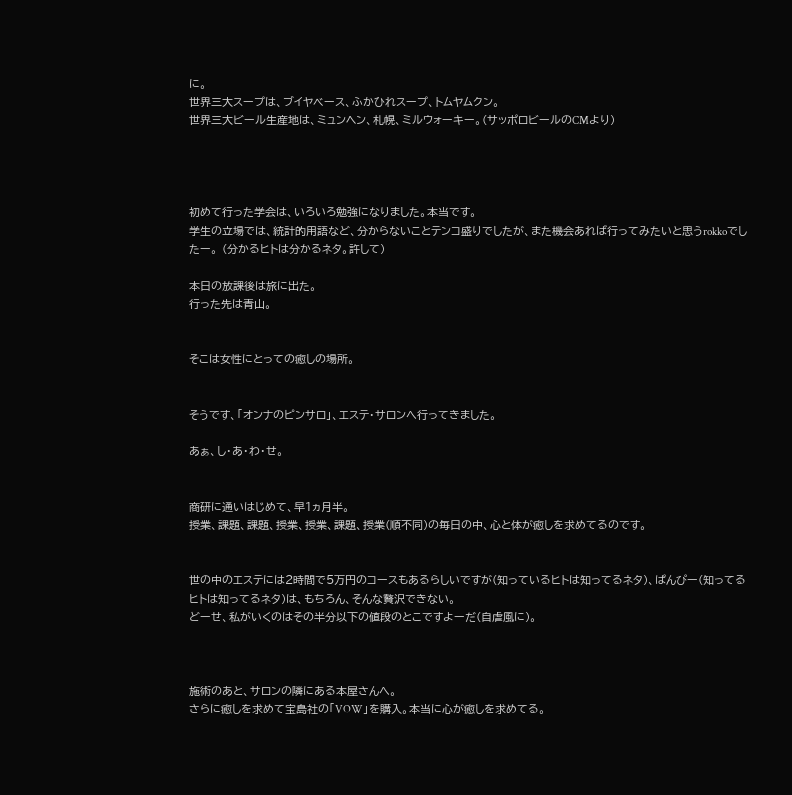に。
世界三大スープは、ブイヤベース、ふかひれスープ、トムヤムクン。
世界三大ビール生産地は、ミュンヘン、札幌、ミルウォーキー。(サッポロビールのCMより)




初めて行った学会は、いろいろ勉強になりました。本当です。
学生の立場では、統計的用語など、分からないことテンコ盛りでしたが、また機会あれば行ってみたいと思うrokkoでしたー。 (分かるヒトは分かるネタ。許して)

本日の放課後は旅に出た。
行った先は青山。


そこは女性にとっての癒しの場所。


そうです、「オンナのピンサロ」、エステ・サロンへ行ってきました。

あぁ、し・あ・わ・せ。


商研に通いはじめて、早1ヵ月半。
授業、課題、課題、授業、授業、課題、授業(順不同)の毎日の中、心と体が癒しを求めてるのです。


世の中のエステには2時間で5万円のコースもあるらしいですが(知っているヒトは知ってるネタ)、ぱんぴー(知ってるヒトは知ってるネタ)は、もちろん、そんな贅沢できない。
どーせ、私がいくのはその半分以下の値段のとこですよーだ(自虐風に)。



施術のあと、サロンの隣にある本屋さんへ。
さらに癒しを求めて宝島社の「VOW」を購入。本当に心が癒しを求めてる。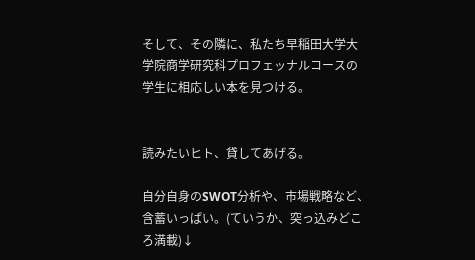そして、その隣に、私たち早稲田大学大学院商学研究科プロフェッナルコースの学生に相応しい本を見つける。


読みたいヒト、貸してあげる。

自分自身のSWOT分析や、市場戦略など、含蓄いっぱい。(ていうか、突っ込みどころ満載)↓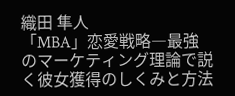織田 隼人
「MBA」恋愛戦略―最強のマーケティング理論で説く彼女獲得のしくみと方法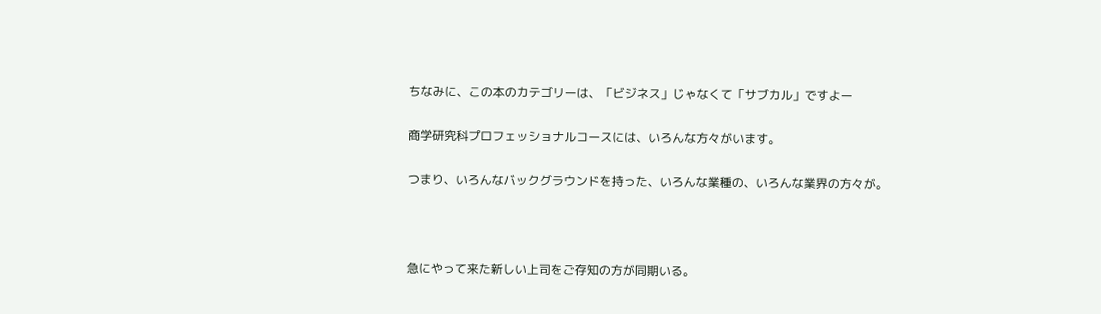ちなみに、この本のカテゴリーは、「ビジネス」じゃなくて「サブカル」ですよー

商学研究科プロフェッショナルコースには、いろんな方々がいます。

つまり、いろんなバックグラウンドを持った、いろんな業種の、いろんな業界の方々が。



急にやって来た新しい上司をご存知の方が同期いる。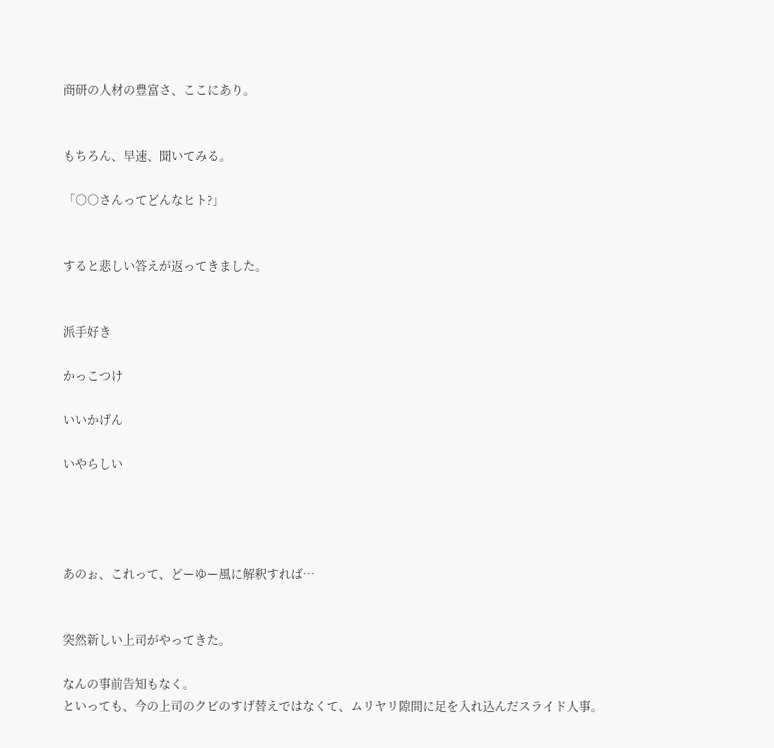商研の人材の豊富さ、ここにあり。


もちろん、早速、聞いてみる。

「○○さんってどんなヒト?」


すると悲しい答えが返ってきました。


派手好き

かっこつけ

いいかげん

いやらしい




あのぉ、これって、どーゆー風に解釈すれば…


突然新しい上司がやってきた。

なんの事前告知もなく。
といっても、今の上司のクビのすげ替えではなくて、ムリヤリ隙間に足を入れ込んだスライド人事。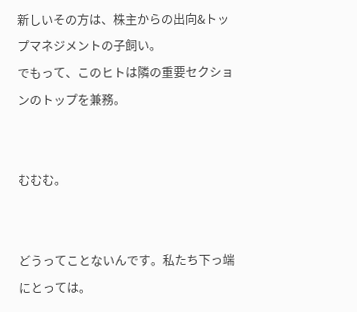新しいその方は、株主からの出向&トップマネジメントの子飼い。
でもって、このヒトは隣の重要セクションのトップを兼務。


むむむ。


どうってことないんです。私たち下っ端にとっては。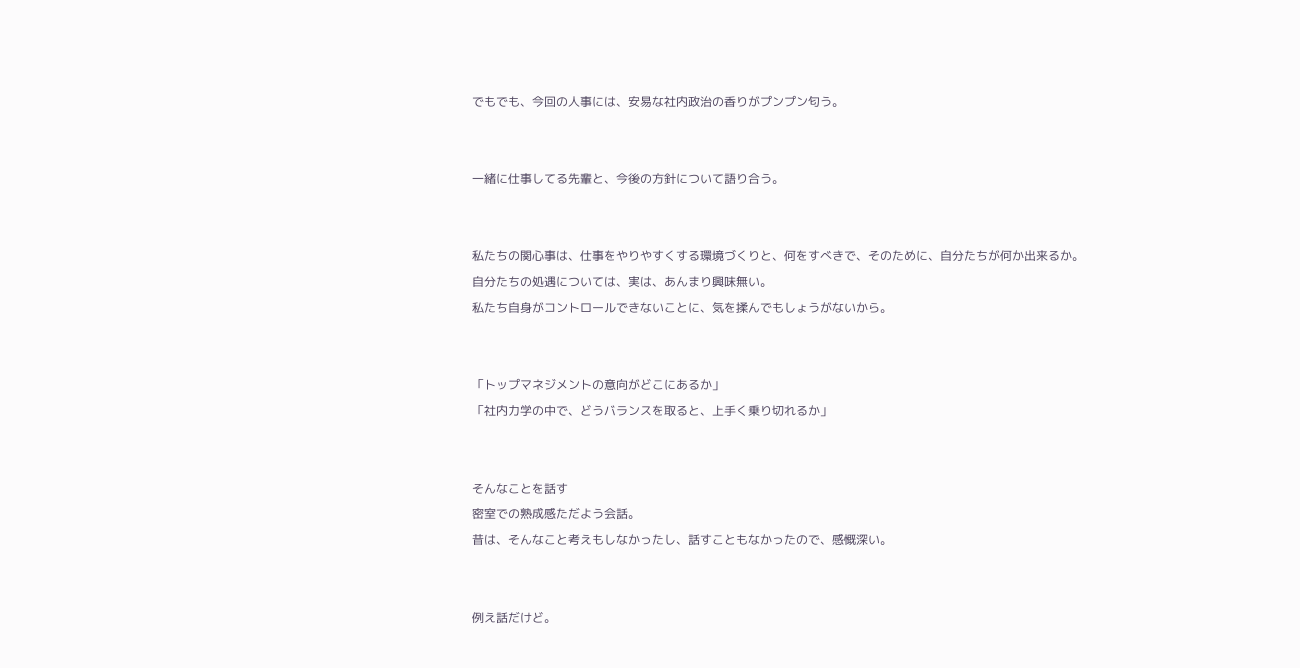でもでも、今回の人事には、安易な社内政治の香りがプンプン匂う。


一緒に仕事してる先輩と、今後の方針について語り合う。


私たちの関心事は、仕事をやりやすくする環境づくりと、何をすべきで、そのために、自分たちが何か出来るか。
自分たちの処遇については、実は、あんまり興味無い。
私たち自身がコントロールできないことに、気を揉んでもしょうがないから。


「トップマネジメントの意向がどこにあるか」
「社内力学の中で、どうバランスを取ると、上手く乗り切れるか」


そんなことを話す
密室での熟成感ただよう会話。
昔は、そんなこと考えもしなかったし、話すこともなかったので、感慨深い。


例え話だけど。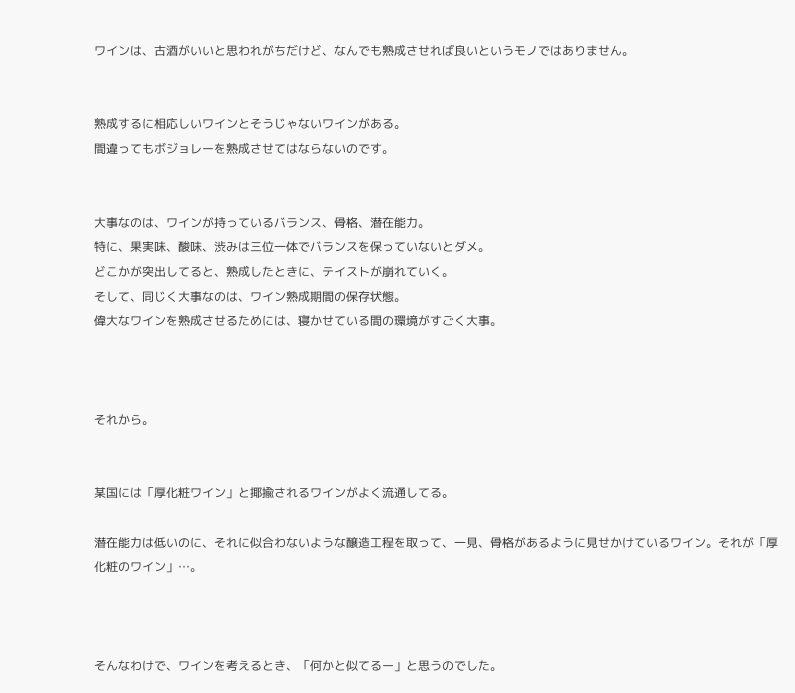ワインは、古酒がいいと思われがちだけど、なんでも熟成させれば良いというモノではありません。


熟成するに相応しいワインとそうじゃないワインがある。
間違ってもボジョレーを熟成させてはならないのです。


大事なのは、ワインが持っているバランス、骨格、潜在能力。
特に、果実味、酸味、渋みは三位一体でバランスを保っていないとダメ。
どこかが突出してると、熟成したときに、テイストが崩れていく。
そして、同じく大事なのは、ワイン熟成期間の保存状態。
偉大なワインを熟成させるためには、寝かせている間の環境がすごく大事。



それから。


某国には「厚化粧ワイン」と揶揄されるワインがよく流通してる。

潜在能力は低いのに、それに似合わないような醸造工程を取って、一見、骨格があるように見せかけているワイン。それが「厚化粧のワイン」…。



そんなわけで、ワインを考えるとき、「何かと似てるー」と思うのでした。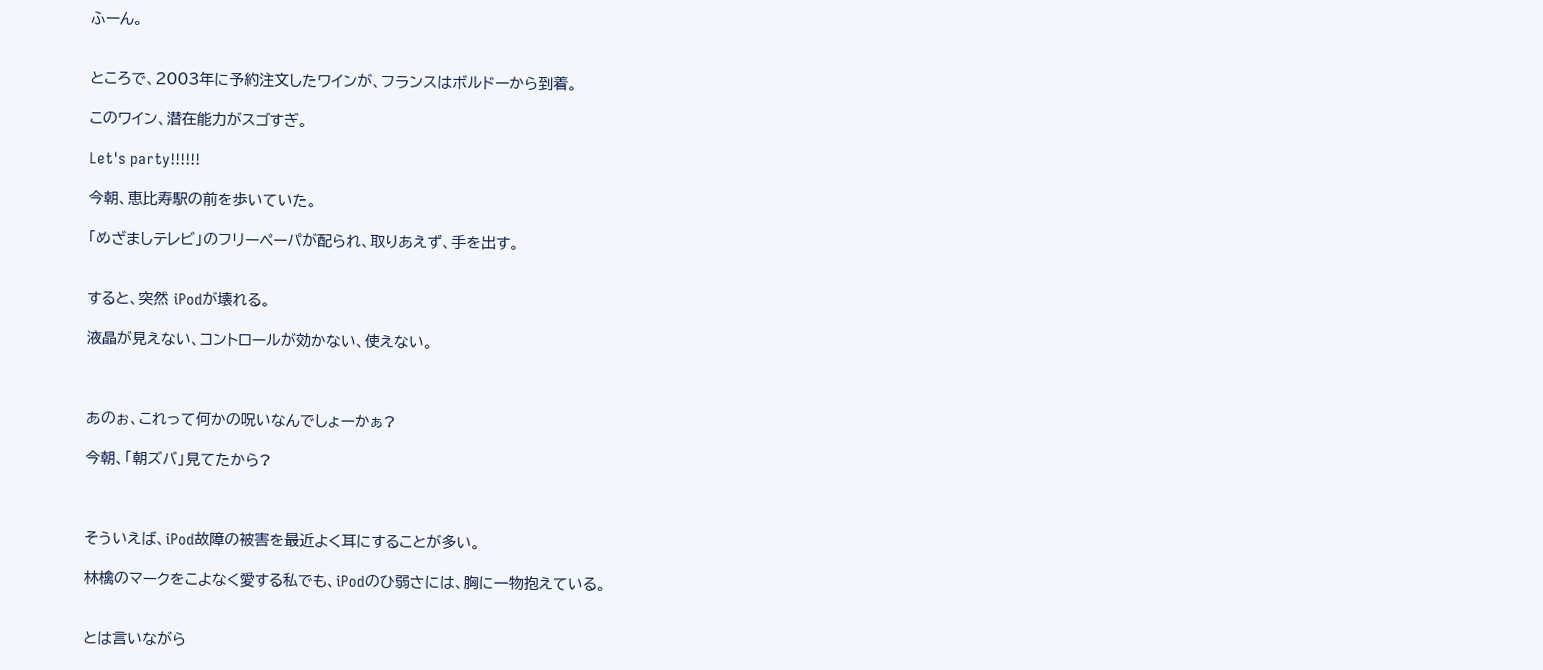ふーん。


ところで、2003年に予約注文したワインが、フランスはボルドーから到着。

このワイン、潜在能力がスゴすぎ。

Let's party!!!!!!

今朝、恵比寿駅の前を歩いていた。

「めざましテレビ」のフリーペーパが配られ、取りあえず、手を出す。


すると、突然 iPodが壊れる。

液晶が見えない、コントロールが効かない、使えない。



あのぉ、これって何かの呪いなんでしょーかぁ?

今朝、「朝ズバ」見てたから?



そういえば、iPod故障の被害を最近よく耳にすることが多い。

林檎のマークをこよなく愛する私でも、iPodのひ弱さには、胸に一物抱えている。


とは言いながら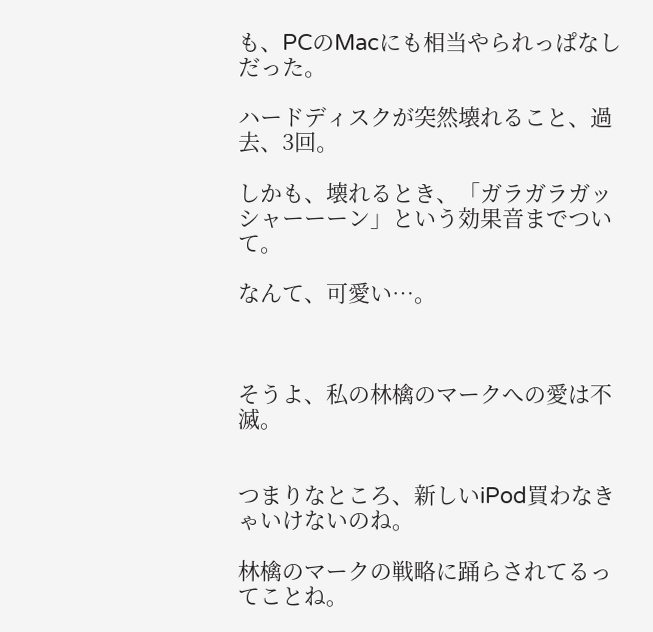も、PCのMacにも相当やられっぱなしだった。

ハードディスクが突然壊れること、過去、3回。

しかも、壊れるとき、「ガラガラガッシャーーーン」という効果音までついて。

なんて、可愛い…。



そうよ、私の林檎のマークへの愛は不滅。


つまりなところ、新しいiPod買わなきゃいけないのね。

林檎のマークの戦略に踊らされてるってことね。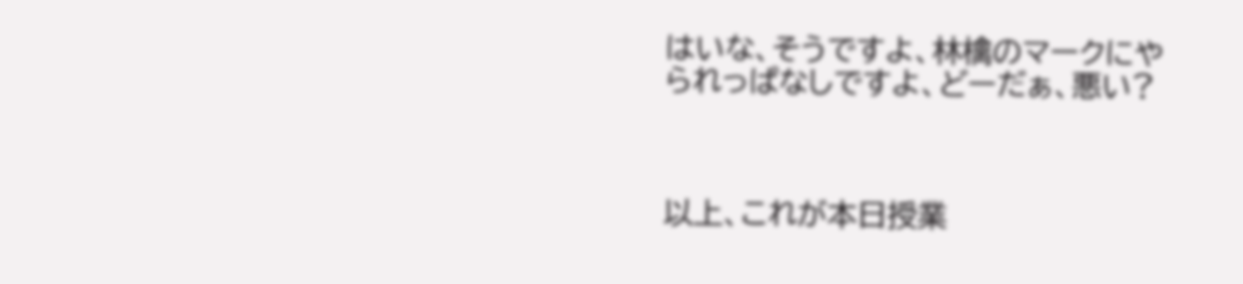はいな、そうですよ、林檎のマークにやられっぱなしですよ、どーだぁ、悪い?



以上、これが本日授業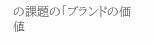の課題の「ブランドの価値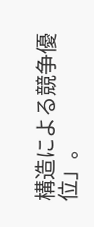構造による競争優位」。